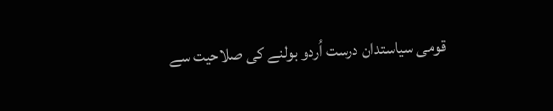قومی سیاستدان درست اُردو بولنے کی صلاحیت سے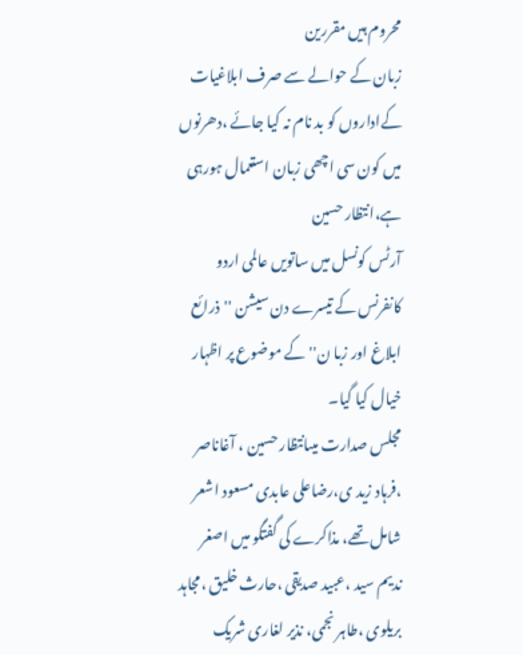محروم ہیں مقررین
زبان کے حوالے سے صرف ابلاغیات کےاداروں کو بد نام نہ کیا جائے ،دھرنوں میں کون سی اچھی زبان استعمال ہورہی ہے،انتظار حسین
آرٹس کونسل میں ساتویں عالمی اردو کانفرنس کے تیسرے دن سیشن ''ذرائع ابلاغ اور زبا ن'' کے موضوع پر اظہار خیال کیا گیا۔
مجلس صدارت میںانتظار حسین ، آغاناصر ،فرہاد زید ی،رضاعلی عابدی مسعود اشعر شامل تھے، مذاکرے کی گفتگو میں اصغر ندیم سید ،عبید صدیقی ،حارث خلیق ،مجاہد بریلوی ،طاہر نجمی، نذیر لغاری شریک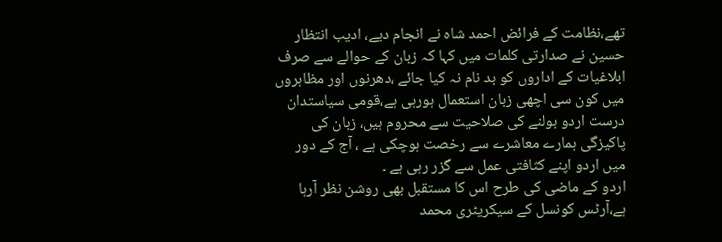تھے،نظامت کے فرائض احمد شاہ نے انجام دیے، ادیب انتظار حسین نے صدارتی کلمات میں کہا کہ زبان کے حوالے سے صرف ابلاغیات کے اداروں کو بد نام نہ کیا جائے ،دھرنوں اور مظاہروں میں کون سی اچھی زبان استعمال ہورہی ہے،قومی سیاستدان درست اردو بولنے کی صلاحیت سے محروم ہیں، زبان کی پاکیزگی ہمارے معاشرے سے رخصت ہوچکی ہے ، آج کے دور میں اردو اپنے کثافتی عمل سے گزر رہی ہے ۔
اردو کے ماضی کی طرح اس کا مستقبل بھی روشن نظر آرہا ہے،آرٹس کونسل کے سیکریٹری محمد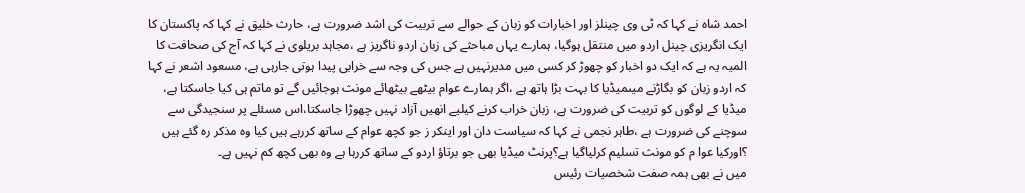احمد شاہ نے کہا کہ ٹی وی چینلز اور اخبارات کو زبان کے حوالے سے تربیت کی اشد ضرورت ہے، حارث خلیق نے کہا کہ پاکستان کا ایک انگریزی چینل اردو میں منتقل ہوگیا، ہمارے یہاں مباحثے کی زبان اردو ناگریز ہے ،مجاہد بریلوی نے کہا کہ آج کی صحافت کا المیہ یہ ہے کہ ایک دو اخبار کو چھوڑ کر کسی میں مدیرنہیں ہے جس کی وجہ سے خرابی پیدا ہوتی جارہی ہے، مسعود اشعر نے کہا کہ اردو زبان کو بگاڑنے میںمیڈیا کا بہت بڑا ہاتھ ہے ،اگر ہمارے عوام بیٹھے بیٹھائے مونث ہوجائیں گے تو ماتم ہی کیا جاسکتا ہے، میڈیا کے لوگوں کو تربیت کی ضرورت ہے، زبان خراب کرنے کیلیے انھیں آزاد نہیں چھوڑا جاسکتا،اس مسئلے پر سنجیدگی سے سوچنے کی ضرورت ہے ،طاہر نجمی نے کہا کہ سیاست دان اور اینکر ز جو کچھ عوام کے ساتھ کررہے ہیں کیا وہ مذکر رہ گئے ہیں ؟اورکیا عوا م کو مونث تسلیم کرلیاگیا ہے؟پرنٹ میڈیا بھی جو برتاؤ اردو کے ساتھ کررہا ہے وہ بھی کچھ کم نہیں ہے۔
میں نے بھی ہمہ صفت شخصیات رئیس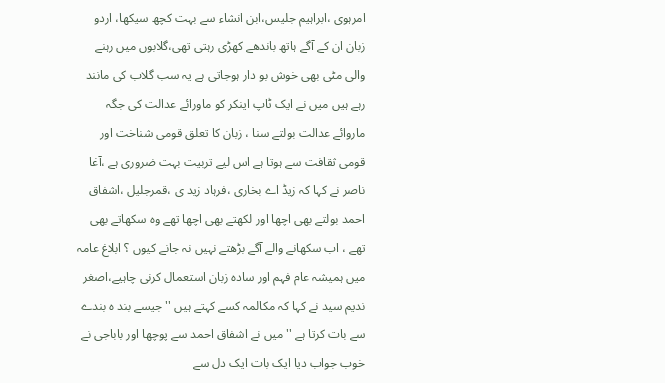امرہوی ،ابراہیم جلیس،ابن انشاء سے بہت کچھ سیکھا، اردو زبان ان کے آگے ہاتھ باندھے کھڑی رہتی تھی،گلابوں میں رہنے والی مٹی بھی خوش بو دار ہوجاتی ہے یہ سب گلاب کی مانند رہے ہیں میں نے ایک ٹاپ اینکر کو ماورائے عدالت کی جگہ ماروائے عدالت بولتے سنا ، زبان کا تعلق قومی شناخت اور قومی ثقافت سے ہوتا ہے اس لیے تربیت بہت ضروری ہے ،آغا ناصر نے کہا کہ زیڈ اے بخاری ،فرہاد زید ی ،قمرجلیل ،اشفاق احمد بولتے بھی اچھا اور لکھتے بھی اچھا تھے وہ سکھاتے بھی تھے ، اب سکھانے والے آگے بڑھتے نہیں نہ جانے کیوں ؟ ابلاغ عامہ میں ہمیشہ عام فہم اور سادہ زبان استعمال کرنی چاہیے،اصغر ندیم سید نے کہا کہ مکالمہ کسے کہتے ہیں ''جیسے بند ہ بندے سے بات کرتا ہے ''میں نے اشفاق احمد سے پوچھا اور باباجی نے خوب جواب دیا ایک بات ایک دل سے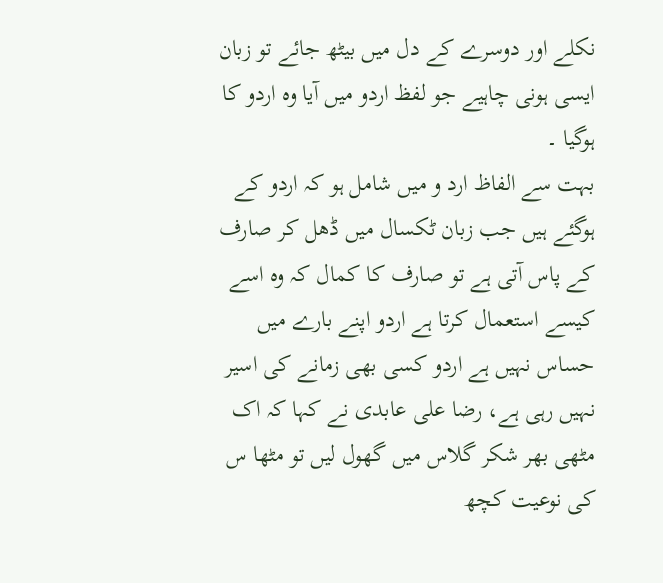نکلے اور دوسرے کے دل میں بیٹھ جائے تو زبان ایسی ہونی چاہیے جو لفظ اردو میں آیا وہ اردو کا ہوگیا ۔
بہت سے الفاظ ارد و میں شامل ہو کہ اردو کے ہوگئے ہیں جب زبان ٹکسال میں ڈھل کر صارف کے پاس آتی ہے تو صارف کا کمال کہ وہ اسے کیسے استعمال کرتا ہے اردو اپنے بارے میں حساس نہیں ہے اردو کسی بھی زمانے کی اسیر نہیں رہی ہے، رضا علی عابدی نے کہا کہ اک مٹھی بھر شکر گلاس میں گھول لیں تو مٹھا س کی نوعیت کچھ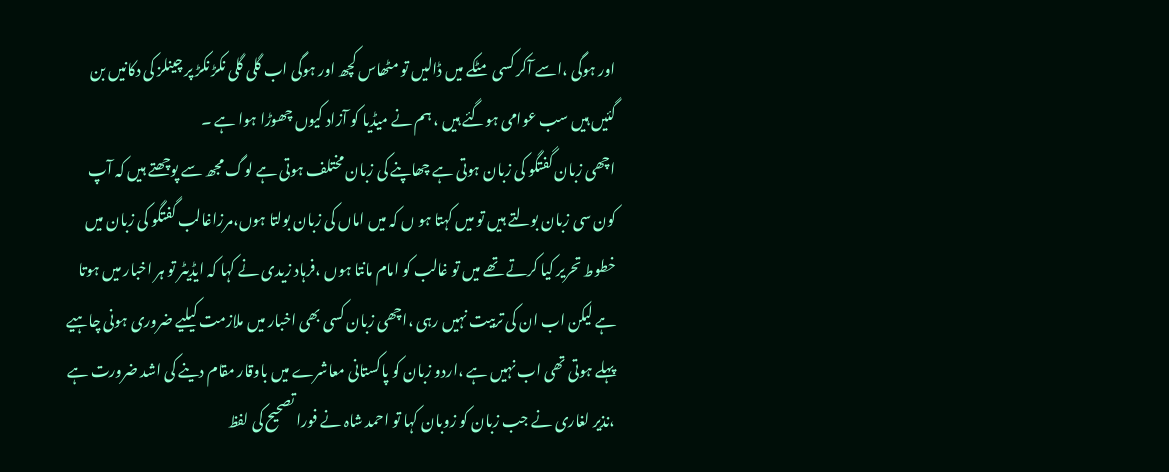اور ہوگی ،اسے آکر کسی مٹکے میں ڈالیں تو مٹھاس کچھ اور ہوگی اب گلی گلی نکڑ نکڑ پر چینلز کی دکانیں بن گئیں ہیں سب عوامی ہوگئے ہیں ، ہم نے میڈیا کو آزاد کیوں چھوڑا ہوا ہے ۔
اچھی زبان گفتگو کی زبان ہوتی ہے چھاپنے کی زبان مختلف ہوتی ہے لوگ مجھ سے پوچھتے ہیں کہ آپ کون سی زبان بولتے ہیں تو میں کہتا ہو ں کہ میں اماں کی زبان بولتا ہوں،مرزاغالب گفتگو کی زبان میں خطوط تحریر کیا کرتے تھے میں تو غالب کو امام مانتا ہوں ،فرہاد زیدی نے کہا کہ ایڈیٹر تو ہر اخبار میں ہوتا ہے لیکن اب ان کی تربیت نہیں رہی ،اچھی زبان کسی بھی اخبار میں ملازمت کیلیے ضروری ہونی چاہیے پہلے ہوتی تھی اب نہیں ہے ،اردو زبان کو پاکستانی معاشرے میں باوقار مقام دینے کی اشد ضرورت ہے ،نذیر لغاری نے جب زبان کو زوبان کہا تو احمد شاہ نے فورا تصحیح کی لفظ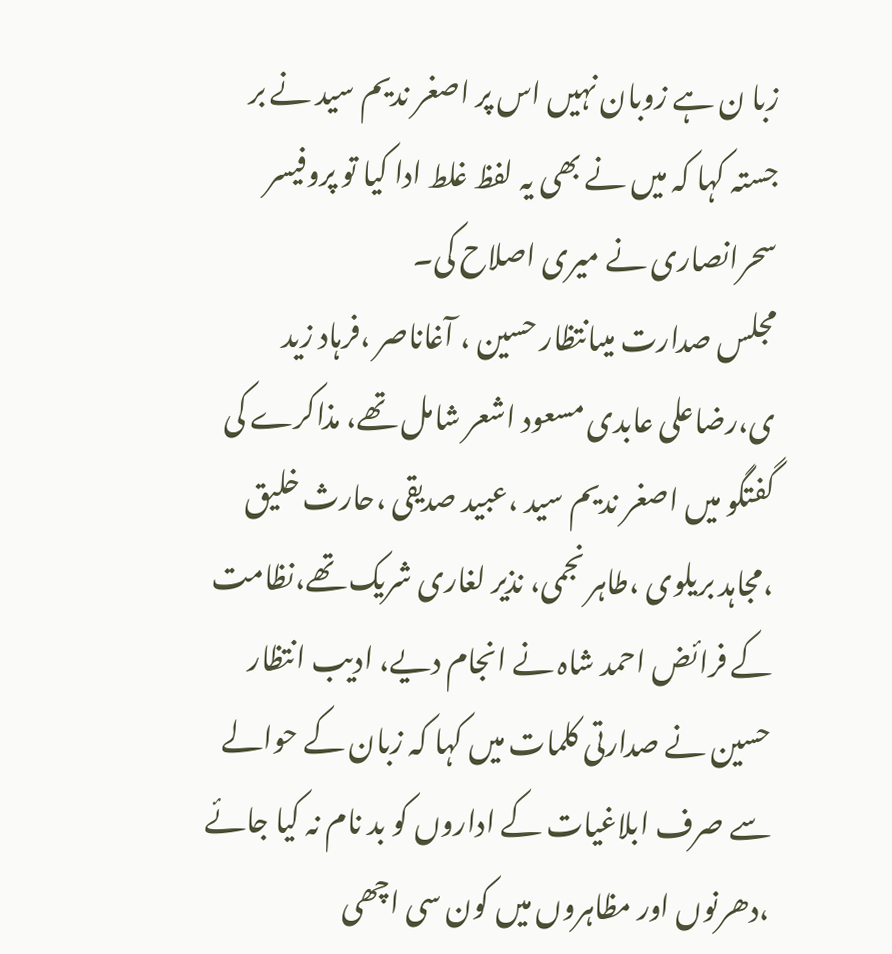زبا ن ہے زوبان نہیں اس پر اصغر ندیم سید نے بر جستہ کہا کہ میں نے بھی یہ لفظ غلط ادا کیا تو پروفیسر سحرانصاری نے میری اصلاح کی۔
مجلس صدارت میںانتظار حسین ، آغاناصر ،فرہاد زید ی،رضاعلی عابدی مسعود اشعر شامل تھے، مذاکرے کی گفتگو میں اصغر ندیم سید ،عبید صدیقی ،حارث خلیق ،مجاہد بریلوی ،طاہر نجمی، نذیر لغاری شریک تھے،نظامت کے فرائض احمد شاہ نے انجام دیے، ادیب انتظار حسین نے صدارتی کلمات میں کہا کہ زبان کے حوالے سے صرف ابلاغیات کے اداروں کو بد نام نہ کیا جائے ،دھرنوں اور مظاہروں میں کون سی اچھی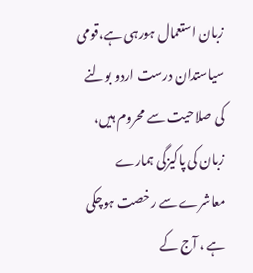زبان استعمال ہورہی ہے،قومی سیاستدان درست اردو بولنے کی صلاحیت سے محروم ہیں، زبان کی پاکیزگی ہمارے معاشرے سے رخصت ہوچکی ہے ، آج کے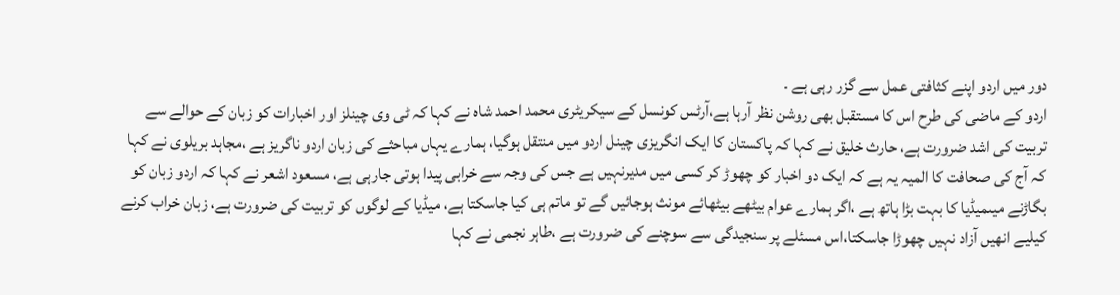دور میں اردو اپنے کثافتی عمل سے گزر رہی ہے ۔
اردو کے ماضی کی طرح اس کا مستقبل بھی روشن نظر آرہا ہے،آرٹس کونسل کے سیکریٹری محمد احمد شاہ نے کہا کہ ٹی وی چینلز اور اخبارات کو زبان کے حوالے سے تربیت کی اشد ضرورت ہے، حارث خلیق نے کہا کہ پاکستان کا ایک انگریزی چینل اردو میں منتقل ہوگیا، ہمارے یہاں مباحثے کی زبان اردو ناگریز ہے ،مجاہد بریلوی نے کہا کہ آج کی صحافت کا المیہ یہ ہے کہ ایک دو اخبار کو چھوڑ کر کسی میں مدیرنہیں ہے جس کی وجہ سے خرابی پیدا ہوتی جارہی ہے، مسعود اشعر نے کہا کہ اردو زبان کو بگاڑنے میںمیڈیا کا بہت بڑا ہاتھ ہے ،اگر ہمارے عوام بیٹھے بیٹھائے مونث ہوجائیں گے تو ماتم ہی کیا جاسکتا ہے، میڈیا کے لوگوں کو تربیت کی ضرورت ہے، زبان خراب کرنے کیلیے انھیں آزاد نہیں چھوڑا جاسکتا،اس مسئلے پر سنجیدگی سے سوچنے کی ضرورت ہے ،طاہر نجمی نے کہا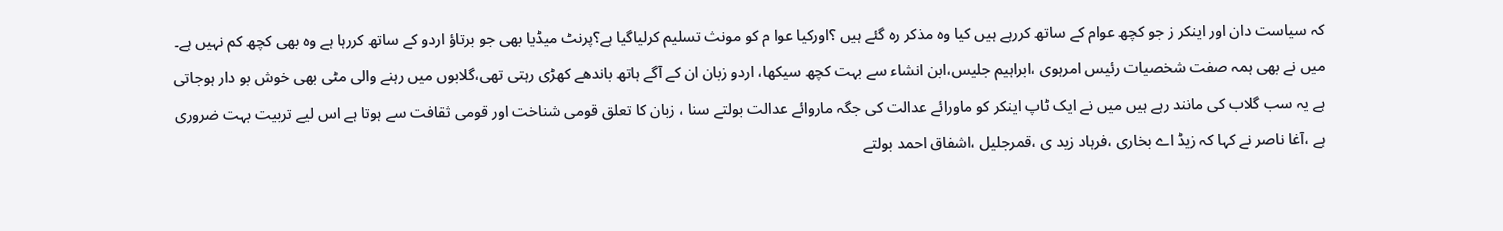کہ سیاست دان اور اینکر ز جو کچھ عوام کے ساتھ کررہے ہیں کیا وہ مذکر رہ گئے ہیں ؟اورکیا عوا م کو مونث تسلیم کرلیاگیا ہے؟پرنٹ میڈیا بھی جو برتاؤ اردو کے ساتھ کررہا ہے وہ بھی کچھ کم نہیں ہے۔
میں نے بھی ہمہ صفت شخصیات رئیس امرہوی ،ابراہیم جلیس،ابن انشاء سے بہت کچھ سیکھا، اردو زبان ان کے آگے ہاتھ باندھے کھڑی رہتی تھی،گلابوں میں رہنے والی مٹی بھی خوش بو دار ہوجاتی ہے یہ سب گلاب کی مانند رہے ہیں میں نے ایک ٹاپ اینکر کو ماورائے عدالت کی جگہ ماروائے عدالت بولتے سنا ، زبان کا تعلق قومی شناخت اور قومی ثقافت سے ہوتا ہے اس لیے تربیت بہت ضروری ہے ،آغا ناصر نے کہا کہ زیڈ اے بخاری ،فرہاد زید ی ،قمرجلیل ،اشفاق احمد بولتے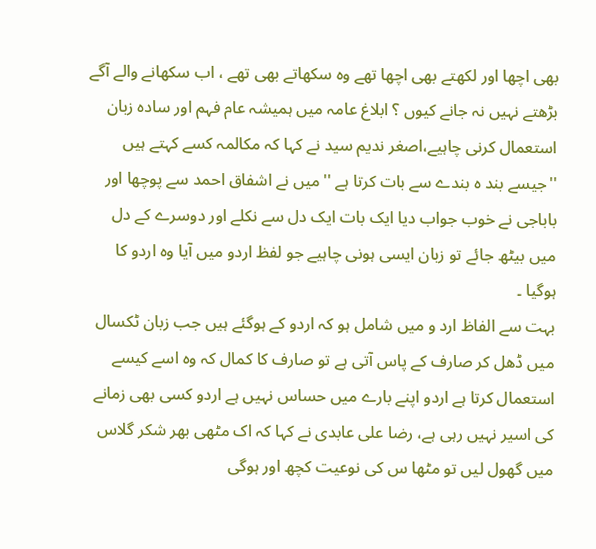بھی اچھا اور لکھتے بھی اچھا تھے وہ سکھاتے بھی تھے ، اب سکھانے والے آگے بڑھتے نہیں نہ جانے کیوں ؟ ابلاغ عامہ میں ہمیشہ عام فہم اور سادہ زبان استعمال کرنی چاہیے،اصغر ندیم سید نے کہا کہ مکالمہ کسے کہتے ہیں ''جیسے بند ہ بندے سے بات کرتا ہے ''میں نے اشفاق احمد سے پوچھا اور باباجی نے خوب جواب دیا ایک بات ایک دل سے نکلے اور دوسرے کے دل میں بیٹھ جائے تو زبان ایسی ہونی چاہیے جو لفظ اردو میں آیا وہ اردو کا ہوگیا ۔
بہت سے الفاظ ارد و میں شامل ہو کہ اردو کے ہوگئے ہیں جب زبان ٹکسال میں ڈھل کر صارف کے پاس آتی ہے تو صارف کا کمال کہ وہ اسے کیسے استعمال کرتا ہے اردو اپنے بارے میں حساس نہیں ہے اردو کسی بھی زمانے کی اسیر نہیں رہی ہے، رضا علی عابدی نے کہا کہ اک مٹھی بھر شکر گلاس میں گھول لیں تو مٹھا س کی نوعیت کچھ اور ہوگی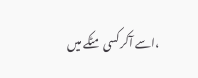،اسے آکر کسی مٹکے میں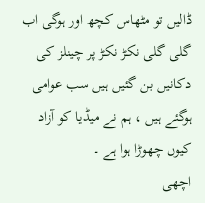ڈالیں تو مٹھاس کچھ اور ہوگی اب گلی گلی نکڑ نکڑ پر چینلز کی دکانیں بن گئیں ہیں سب عوامی ہوگئے ہیں ، ہم نے میڈیا کو آزاد کیوں چھوڑا ہوا ہے ۔
اچھی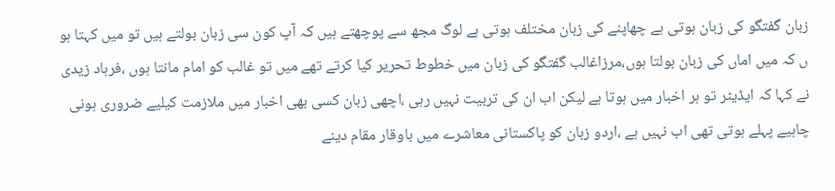زبان گفتگو کی زبان ہوتی ہے چھاپنے کی زبان مختلف ہوتی ہے لوگ مجھ سے پوچھتے ہیں کہ آپ کون سی زبان بولتے ہیں تو میں کہتا ہو ں کہ میں اماں کی زبان بولتا ہوں،مرزاغالب گفتگو کی زبان میں خطوط تحریر کیا کرتے تھے میں تو غالب کو امام مانتا ہوں ،فرہاد زیدی نے کہا کہ ایڈیٹر تو ہر اخبار میں ہوتا ہے لیکن اب ان کی تربیت نہیں رہی ،اچھی زبان کسی بھی اخبار میں ملازمت کیلیے ضروری ہونی چاہیے پہلے ہوتی تھی اب نہیں ہے ،اردو زبان کو پاکستانی معاشرے میں باوقار مقام دینے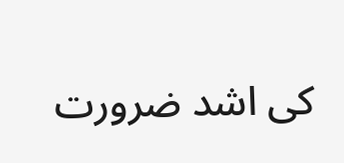کی اشد ضرورت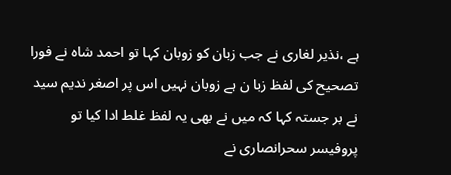ہے ،نذیر لغاری نے جب زبان کو زوبان کہا تو احمد شاہ نے فورا تصحیح کی لفظ زبا ن ہے زوبان نہیں اس پر اصغر ندیم سید نے بر جستہ کہا کہ میں نے بھی یہ لفظ غلط ادا کیا تو پروفیسر سحرانصاری نے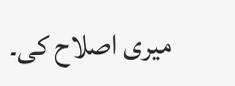میری اصلاح کی۔